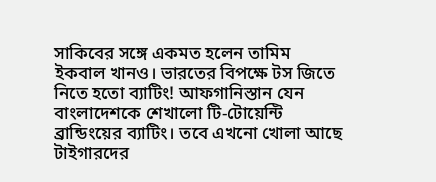সাকিবের সঙ্গে একমত হলেন তামিম ইকবাল খানও। ভারতের বিপক্ষে টস জিতে নিতে হতো ব্যাটিং! আফগানিস্তান যেন বাংলাদেশকে শেখালো টি-টোয়েন্টি ব্রান্ডিংয়ের ব্যাটিং। তবে এখনো খোলা আছে টাইগারদের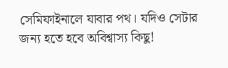সেমিফাইনালে যাবার পথ। যদিও সেটার জন্য হতে হবে অবিশ্বাস্য কিছু!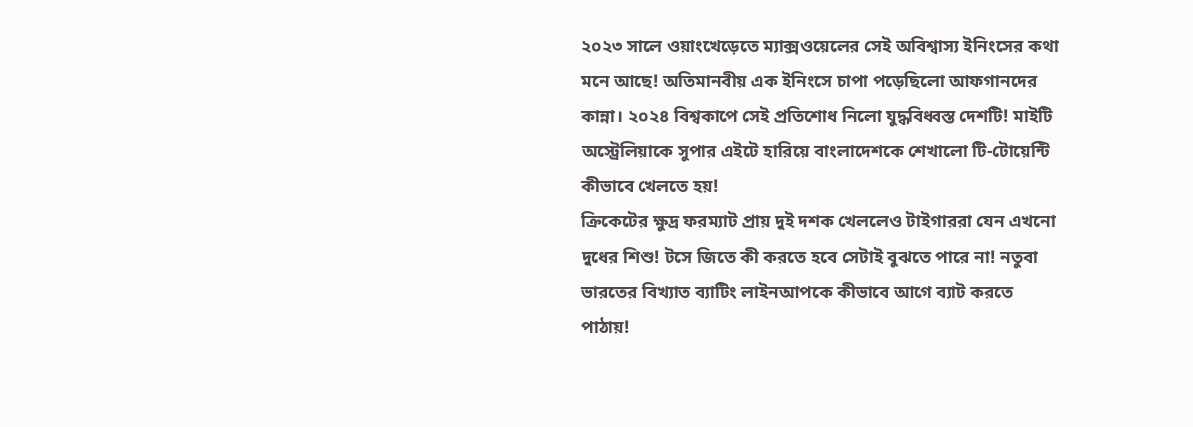২০২৩ সালে ওয়াংখেড়েতে ম্যাক্সওয়েলের সেই অবিশ্বাস্য ইনিংসের কথা মনে আছে! অতিমানবীয় এক ইনিংসে চাপা পড়েছিলো আফগানদের কান্না। ২০২৪ বিশ্বকাপে সেই প্রতিশোধ নিলো যুদ্ধবিধ্বস্ত দেশটি! মাইটি অস্ট্রেলিয়াকে সুপার এইটে হারিয়ে বাংলাদেশকে শেখালো টি-টোয়েন্টি কীভাবে খেলতে হয়!
ক্রিকেটের ক্ষুদ্র ফরম্যাট প্রায় দুই দশক খেললেও টাইগাররা যেন এখনো দুধের শিশু! টসে জিতে কী করতে হবে সেটাই বুঝতে পারে না! নতুবা ভারতের বিখ্যাত ব্যাটিং লাইনআপকে কীভাবে আগে ব্যাট করতে পাঠায়!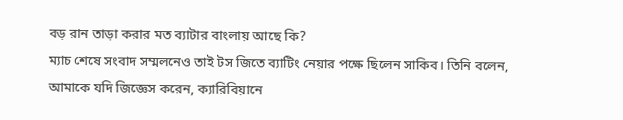বড় রান তাড়া করার মত ব্যাটার বাংলায় আছে কি?
ম্যাচ শেষে সংবাদ সম্মলনেও তাই টস জিতে ব্যাটিং নেয়ার পক্ষে ছিলেন সাকিব। তিনি বলেন, আমাকে যদি জিজ্ঞেস করেন, ক্যারিবিয়ানে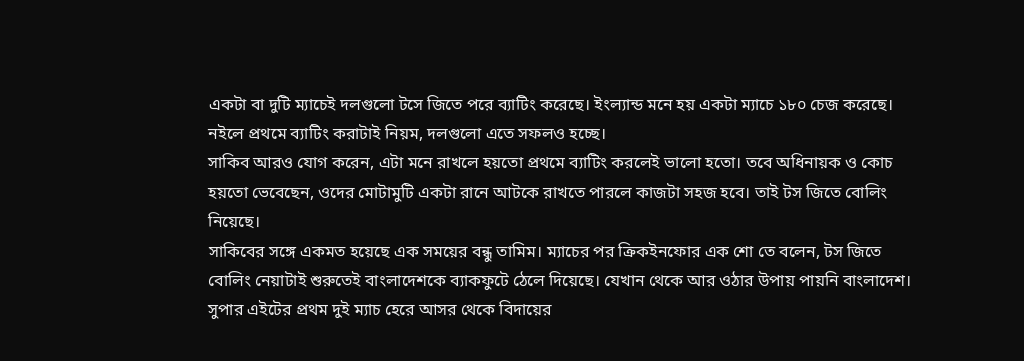একটা বা দুটি ম্যাচেই দলগুলো টসে জিতে পরে ব্যাটিং করেছে। ইংল্যান্ড মনে হয় একটা ম্যাচে ১৮০ চেজ করেছে। নইলে প্রথমে ব্যাটিং করাটাই নিয়ম, দলগুলো এতে সফলও হচ্ছে।
সাকিব আরও যোগ করেন, এটা মনে রাখলে হয়তো প্রথমে ব্যাটিং করলেই ভালো হতো। তবে অধিনায়ক ও কোচ হয়তো ভেবেছেন, ওদের মোটামুটি একটা রানে আটকে রাখতে পারলে কাজটা সহজ হবে। তাই টস জিতে বোলিং নিয়েছে।
সাকিবের সঙ্গে একমত হয়েছে এক সময়ের বন্ধু তামিম। ম্যাচের পর ক্রিকইনফোর এক শো তে বলেন, টস জিতে বোলিং নেয়াটাই শুরুতেই বাংলাদেশকে ব্যাকফুটে ঠেলে দিয়েছে। যেখান থেকে আর ওঠার উপায় পায়নি বাংলাদেশ। সুপার এইটের প্রথম দুই ম্যাচ হেরে আসর থেকে বিদায়ের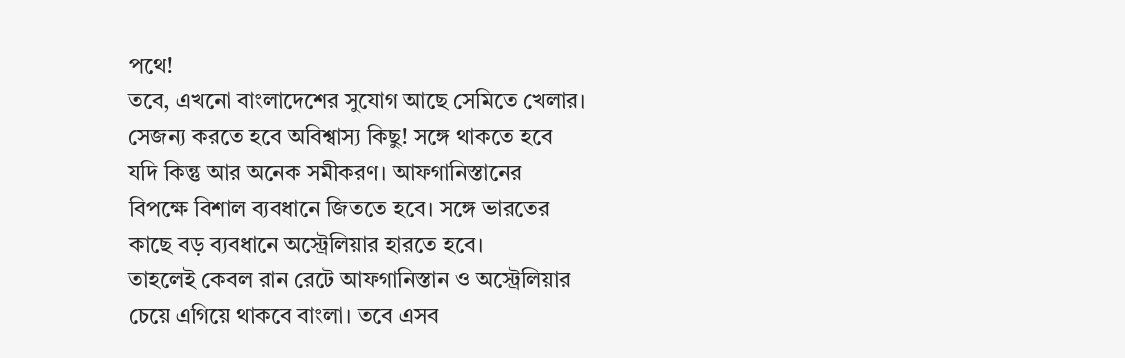পথে!
তবে, এখনো বাংলাদেশের সুযোগ আছে সেমিতে খেলার। সেজন্য করতে হবে অবিশ্বাস্য কিছু! সঙ্গে থাকতে হবে যদি কিন্তু আর অনেক সমীকরণ। আফগানিস্তানের বিপক্ষে বিশাল ব্যবধানে জিততে হবে। সঙ্গে ভারতের কাছে বড় ব্যবধানে অস্ট্রেলিয়ার হারতে হবে।
তাহলেই কেবল রান রেটে আফগানিস্তান ও অস্ট্রেলিয়ার চেয়ে এগিয়ে থাকবে বাংলা। তবে এসব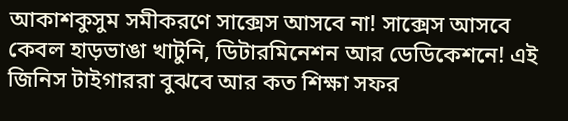আকাশকুসুম সমীকরণে সাক্সেস আসবে না! সাক্সেস আসবে কেবল হাড়ভাঙা খাটুনি, ডিটারমিনেশন আর ডেডিকেশনে! এই জিনিস টাইগাররা বুঝবে আর কত শিক্ষা সফর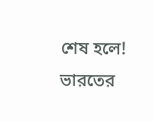শেষ হলে!
ভারতের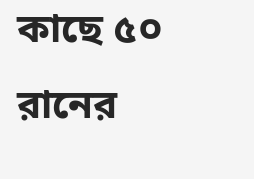কাছে ৫০ রানের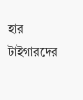হার টাইগারদের